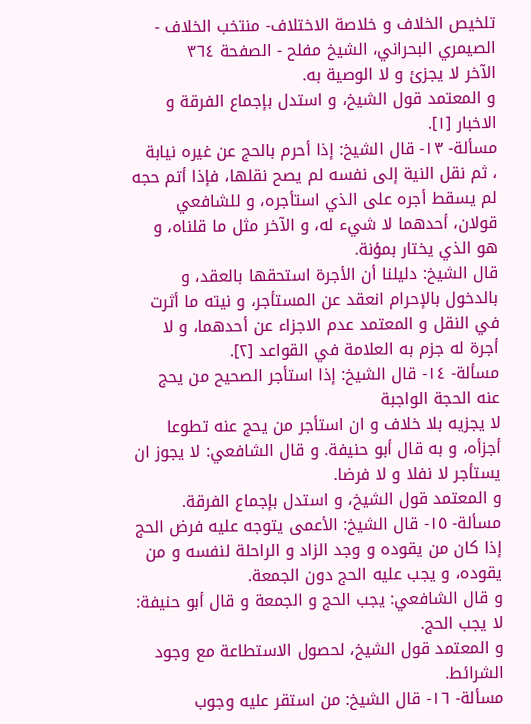تلخيص الخلاف و خلاصة الاختلاف- منتخب الخلاف - الصيمري البحراني، الشيخ مفلح - الصفحة ٣٦٤
الآخر لا يجزئ و لا الوصية به.
و المعتمد قول الشيخ، و استدل بإجماع الفرقة و الاخبار [١].
مسألة- ١٣- قال الشيخ: إذا أحرم بالحج عن غيره نيابة
، ثم نقل النية إلى نفسه لم يصح نقلها، فإذا أتم حجه لم يسقط أجره على الذي استأجره، و للشافعي قولان، أحدهما لا شيء له، و الآخر مثل ما قلناه، و هو الذي يختار بمؤنة.
قال الشيخ: دليلنا أن الأجرة استحقها بالعقد، و بالدخول بالإحرام انعقد عن المستأجر، و نيته ما أثرت في النقل و المعتمد عدم الاجزاء عن أحدهما، و لا أجرة له جزم به العلامة في القواعد [٢].
مسألة- ١٤- قال الشيخ: إذا استأجر الصحيح من يحج عنه الحجة الواجبة
لا يجزيه بلا خلاف و ان استأجر من يحج عنه تطوعا أجزأه، و به قال أبو حنيفة. و قال الشافعي: لا يجوز ان يستأجر لا نفلا و لا فرضا.
و المعتمد قول الشيخ، و استدل بإجماع الفرقة.
مسألة- ١٥- قال الشيخ: الأعمى يتوجه عليه فرض الحج
إذا كان من يقوده و وجد الزاد و الراحلة لنفسه و من يقوده، و يجب عليه الحج دون الجمعة.
و قال الشافعي: يجب الحج و الجمعة و قال أبو حنيفة: لا يجب الحج.
و المعتمد قول الشيخ، لحصول الاستطاعة مع وجود الشرائط.
مسألة- ١٦- قال الشيخ: من استقر عليه وجوب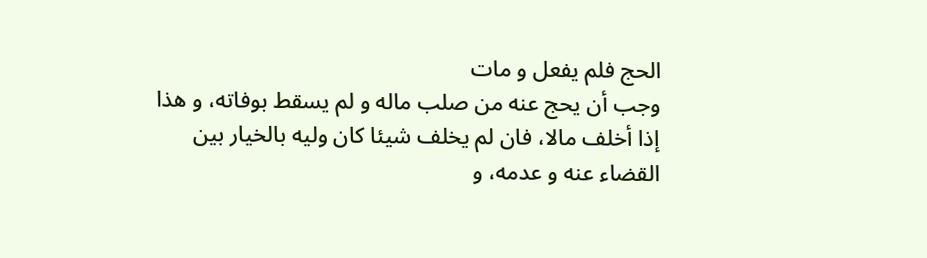الحج فلم يفعل و مات
وجب أن يحج عنه من صلب ماله و لم يسقط بوفاته، و هذا إذا أخلف مالا، فان لم يخلف شيئا كان وليه بالخيار بين القضاء عنه و عدمه، و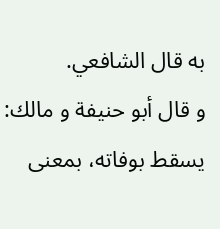به قال الشافعي.
و قال أبو حنيفة و مالك: يسقط بوفاته، بمعنى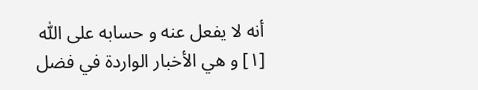أنه لا يفعل عنه و حسابه على اللّٰه
[١] و هي الأخبار الواردة في فضل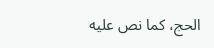الحج، كما نص عليه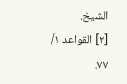الشيخ.
[٢] القواعد ١/ ٧٧.